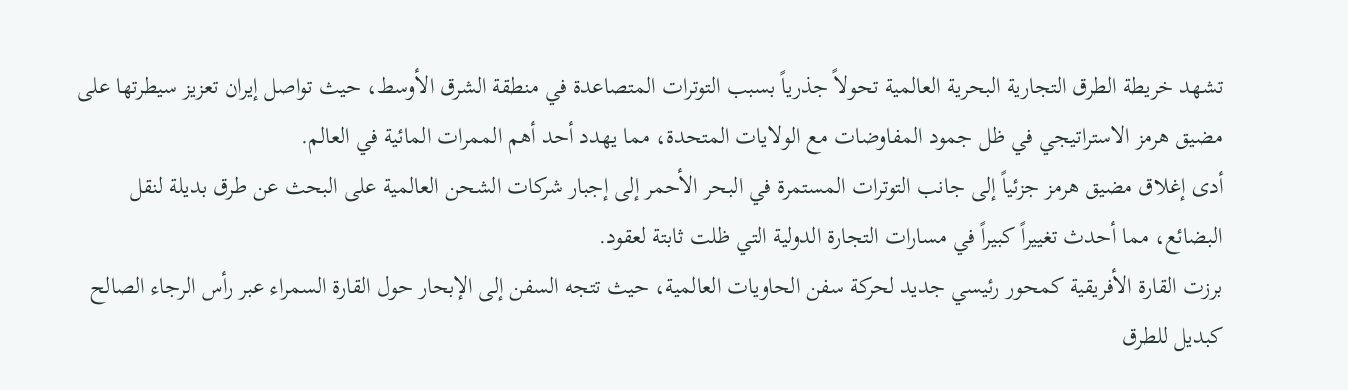تشهد خريطة الطرق التجارية البحرية العالمية تحولاً جذرياً بسبب التوترات المتصاعدة في منطقة الشرق الأوسط، حيث تواصل إيران تعزيز سيطرتها على مضيق هرمز الاستراتيجي في ظل جمود المفاوضات مع الولايات المتحدة، مما يهدد أحد أهم الممرات المائية في العالم.
أدى إغلاق مضيق هرمز جزئياً إلى جانب التوترات المستمرة في البحر الأحمر إلى إجبار شركات الشحن العالمية على البحث عن طرق بديلة لنقل البضائع، مما أحدث تغييراً كبيراً في مسارات التجارة الدولية التي ظلت ثابتة لعقود.
برزت القارة الأفريقية كمحور رئيسي جديد لحركة سفن الحاويات العالمية، حيث تتجه السفن إلى الإبحار حول القارة السمراء عبر رأس الرجاء الصالح كبديل للطرق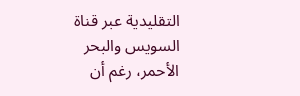التقليدية عبر قناة السويس والبحر الأحمر، رغم أن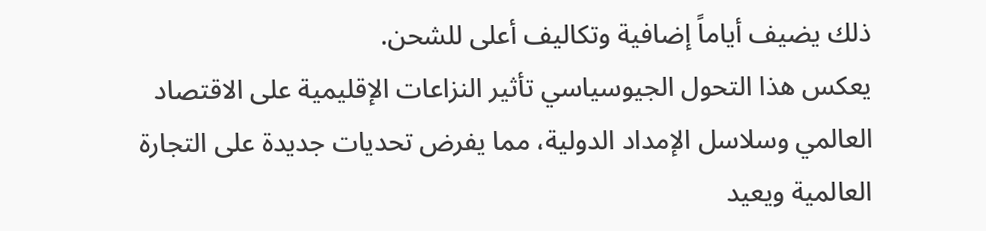ذلك يضيف أياماً إضافية وتكاليف أعلى للشحن.
يعكس هذا التحول الجيوسياسي تأثير النزاعات الإقليمية على الاقتصاد العالمي وسلاسل الإمداد الدولية، مما يفرض تحديات جديدة على التجارة العالمية ويعيد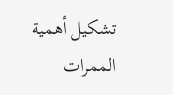تشكيل أهمية الممرات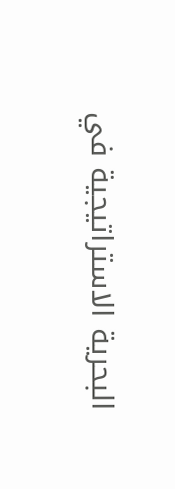البحرية الاستراتيجية في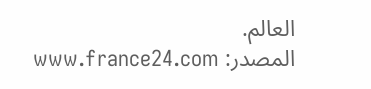العالم.
المصدر: www.france24.com